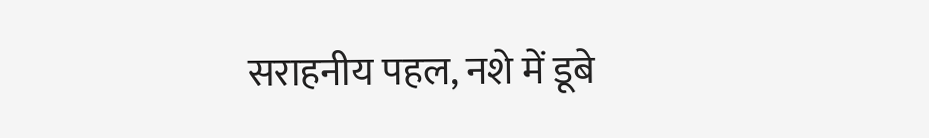सराहनीय पहल, नशे में डूबे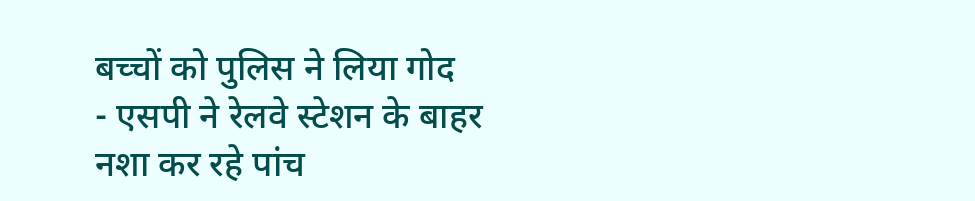बच्चों को पुलिस ने लिया गोद
- एसपी ने रेलवे स्टेशन के बाहर नशा कर रहे पांच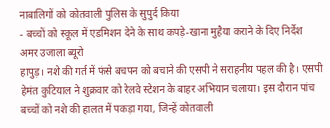नाबालिगों को कोतवाली पुलिस के सुपुर्द किया
- बच्चों को स्कूल में एडमिशन देने के साथ कपड़े-खाना मुहैया कराने के दिए निर्देश
अमर उजाला ब्यूरो
हापुड़। नशे की गर्त में फंसे बचपन को बचाने की एसपी ने सराहनीय पहल की है। एसपी हेमंत कुटियाल ने शुक्रवार को रेलवे स्टेशन के बाहर अभियान चलाया। इस दौरान पांच बच्चों को नशे की हालत में पकड़ा गया, जिन्हें कोतवाली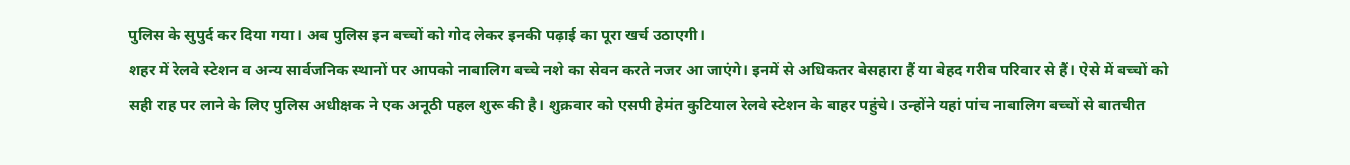पुलिस के सुपुर्द कर दिया गया। अब पुलिस इन बच्चों को गोद लेकर इनकी पढ़ाई का पूरा खर्च उठाएगी।
शहर में रेलवे स्टेशन व अन्य सार्वजनिक स्थानों पर आपको नाबालिग बच्चे नशे का सेवन करते नजर आ जाएंगे। इनमें से अधिकतर बेसहारा हैं या बेहद गरीब परिवार से हैं। ऐसे में बच्चों को सही राह पर लाने के लिए पुलिस अधीक्षक ने एक अनूठी पहल शुरू की है। शुक्रवार को एसपी हेमंत कुटियाल रेलवे स्टेशन के बाहर पहुंचे। उन्होंने यहां पांच नाबालिग बच्चों से बातचीत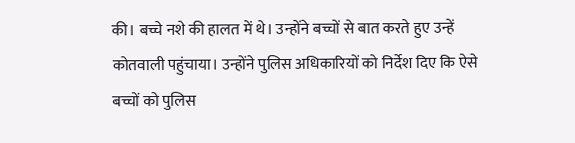की। बच्चे नशे की हालत में थे। उन्होंने बच्चों से बात करते हुए उन्हें कोतवाली पहुंचाया। उन्होंने पुलिस अधिकारियों को निर्देश दिए कि ऐसे बच्चों को पुलिस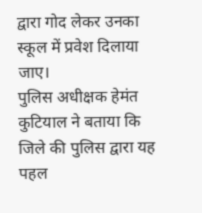द्वारा गोद लेकर उनका स्कूल में प्रवेश दिलाया जाए।
पुलिस अधीक्षक हेमंत कुटियाल ने बताया कि जिले की पुलिस द्वारा यह पहल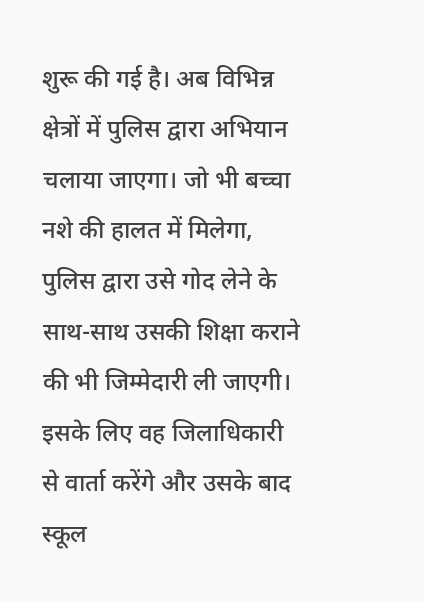शुरू की गई है। अब विभिन्न क्षेत्रों में पुलिस द्वारा अभियान चलाया जाएगा। जो भी बच्चा नशे की हालत में मिलेगा, पुलिस द्वारा उसे गोद लेने के साथ-साथ उसकी शिक्षा कराने की भी जिम्मेदारी ली जाएगी। इसके लिए वह जिलाधिकारी से वार्ता करेंगे और उसके बाद स्कूल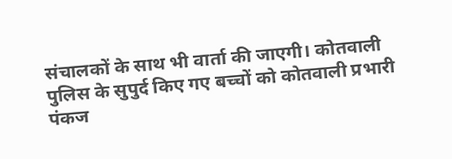संचालकों के साथ भी वार्ता की जाएगी। कोतवाली पुलिस के सुपुर्द किए गए बच्चों को कोतवाली प्रभारी पंकज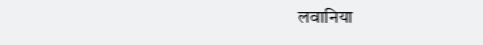लवानिया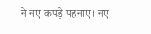ने नए कपड़े पहनाए। नए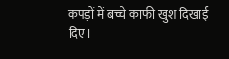कपड़ों में बच्चे काफी खुश दिखाई दिए।